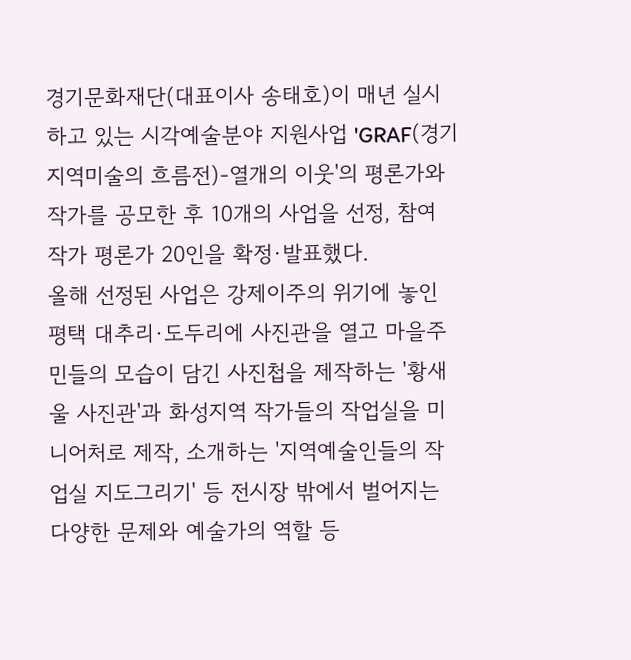경기문화재단(대표이사 송태호)이 매년 실시하고 있는 시각예술분야 지원사업 'GRAF(경기지역미술의 흐름전)-열개의 이웃'의 평론가와 작가를 공모한 후 10개의 사업을 선정, 참여 작가 평론가 20인을 확정·발표했다.
올해 선정된 사업은 강제이주의 위기에 놓인 평택 대추리·도두리에 사진관을 열고 마을주민들의 모습이 담긴 사진첩을 제작하는 '황새울 사진관'과 화성지역 작가들의 작업실을 미니어처로 제작, 소개하는 '지역예술인들의 작업실 지도그리기' 등 전시장 밖에서 벌어지는 다양한 문제와 예술가의 역할 등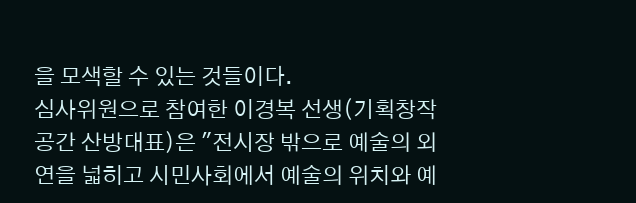을 모색할 수 있는 것들이다.
심사위원으로 참여한 이경복 선생(기획창작공간 산방대표)은 "전시장 밖으로 예술의 외연을 넓히고 시민사회에서 예술의 위치와 예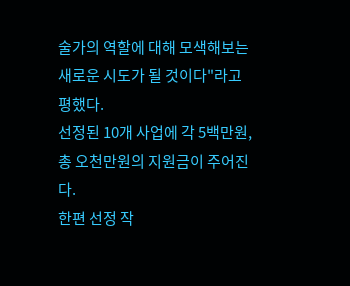술가의 역할에 대해 모색해보는 새로운 시도가 될 것이다"라고 평했다.
선정된 10개 사업에 각 5백만원, 총 오천만원의 지원금이 주어진다.
한편 선정 작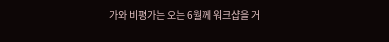가와 비평가는 오는 6월께 워크샵을 거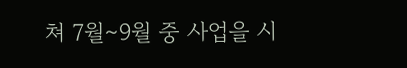쳐 7월∼9월 중 사업을 시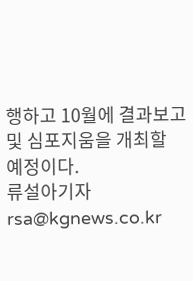행하고 10월에 결과보고 및 심포지움을 개최할 예정이다.
류설아기자 rsa@kgnews.co.kr